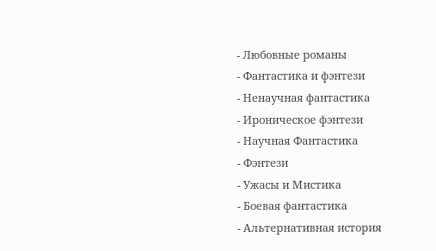- Любовные романы
- Фантастика и фэнтези
- Ненаучная фантастика
- Ироническое фэнтези
- Научная Фантастика
- Фэнтези
- Ужасы и Мистика
- Боевая фантастика
- Альтернативная история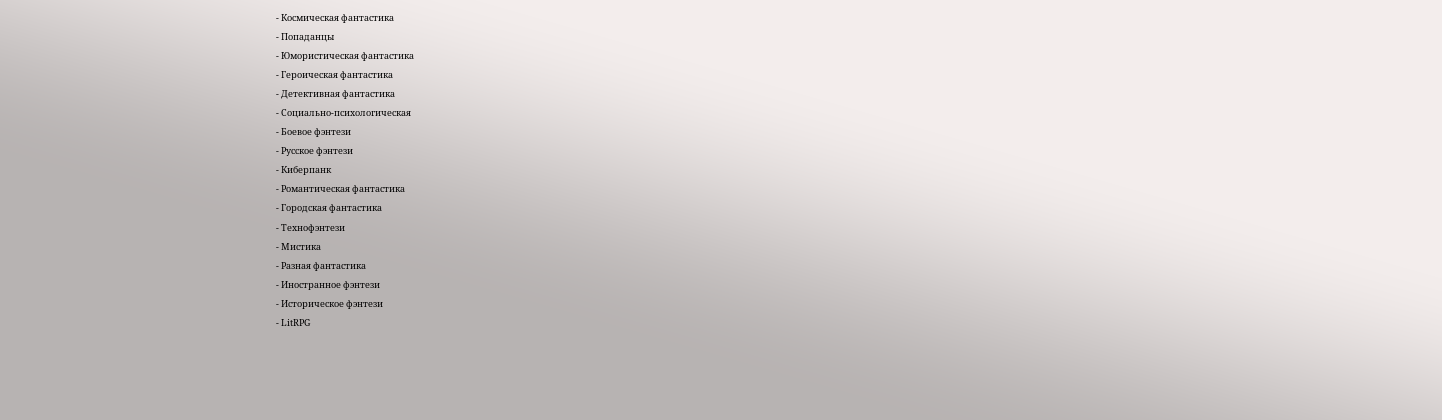- Космическая фантастика
- Попаданцы
- Юмористическая фантастика
- Героическая фантастика
- Детективная фантастика
- Социально-психологическая
- Боевое фэнтези
- Русское фэнтези
- Киберпанк
- Романтическая фантастика
- Городская фантастика
- Технофэнтези
- Мистика
- Разная фантастика
- Иностранное фэнтези
- Историческое фэнтези
- LitRPG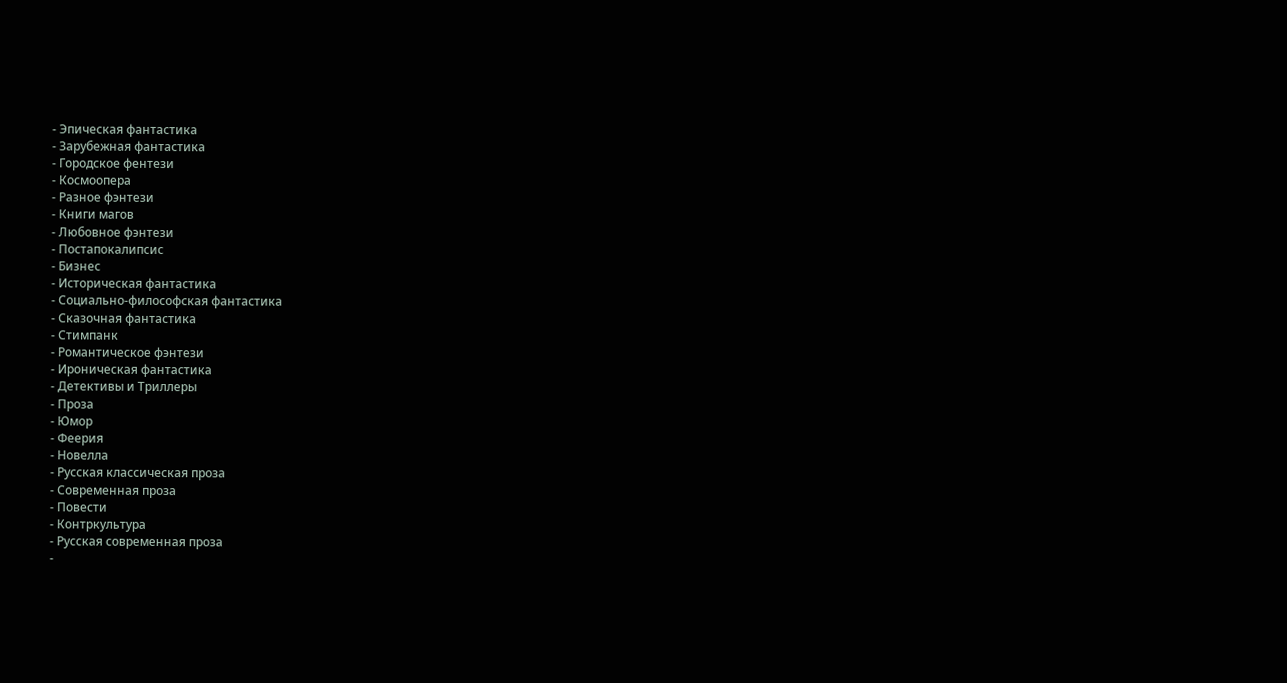- Эпическая фантастика
- Зарубежная фантастика
- Городское фентези
- Космоопера
- Разное фэнтези
- Книги магов
- Любовное фэнтези
- Постапокалипсис
- Бизнес
- Историческая фантастика
- Социально-философская фантастика
- Сказочная фантастика
- Стимпанк
- Романтическое фэнтези
- Ироническая фантастика
- Детективы и Триллеры
- Проза
- Юмор
- Феерия
- Новелла
- Русская классическая проза
- Современная проза
- Повести
- Контркультура
- Русская современная проза
-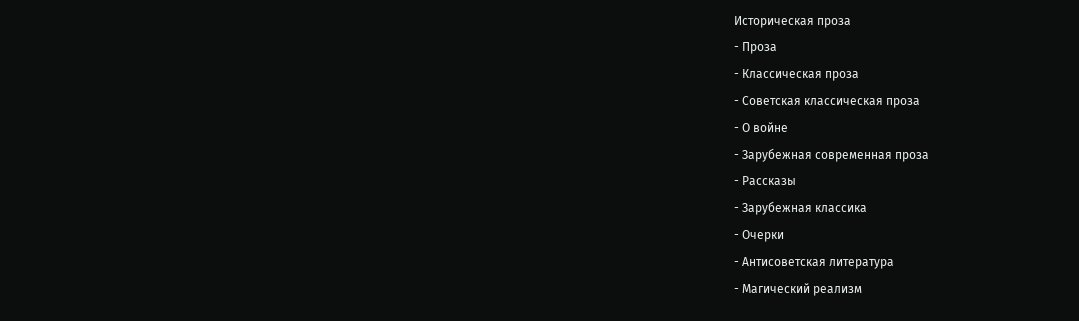Историческая проза
- Проза
- Классическая проза
- Советская классическая проза
- О войне
- Зарубежная современная проза
- Рассказы
- Зарубежная классика
- Очерки
- Антисоветская литература
- Магический реализм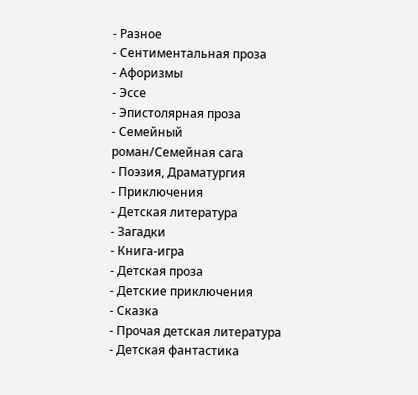- Разное
- Сентиментальная проза
- Афоризмы
- Эссе
- Эпистолярная проза
- Семейный роман/Семейная сага
- Поэзия, Драматургия
- Приключения
- Детская литература
- Загадки
- Книга-игра
- Детская проза
- Детские приключения
- Сказка
- Прочая детская литература
- Детская фантастика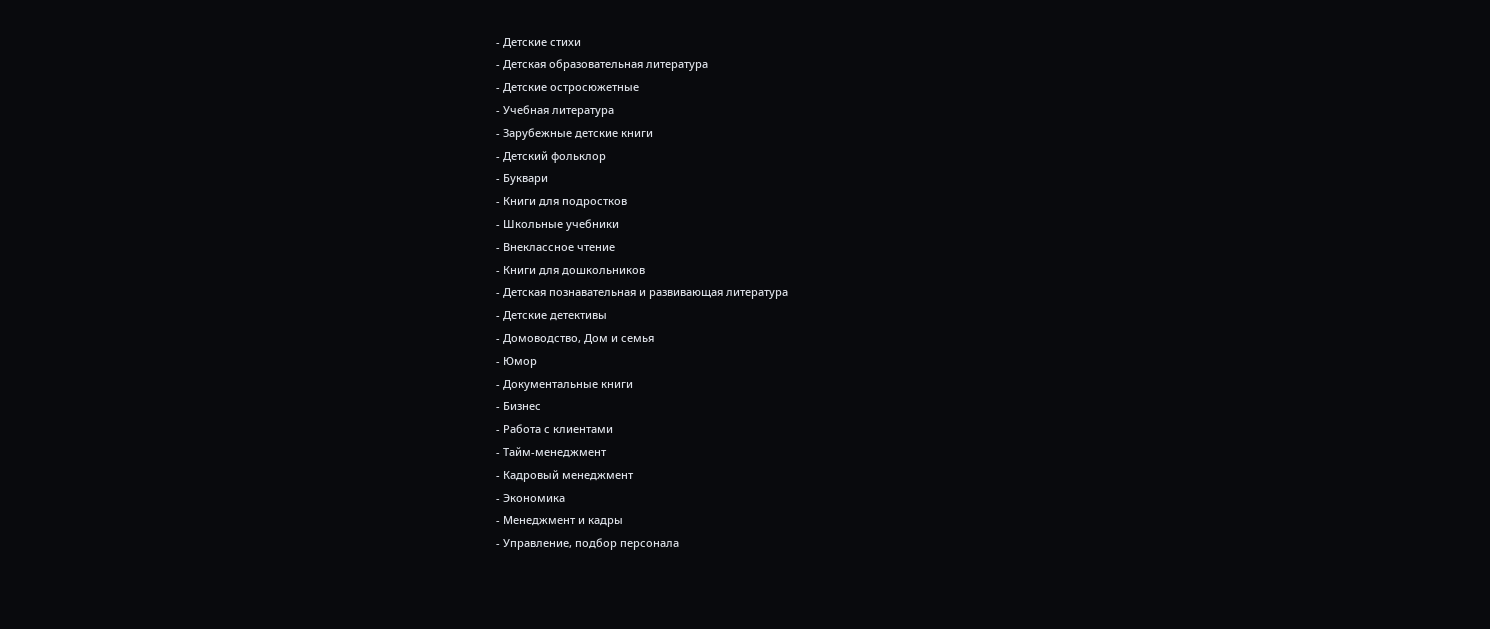- Детские стихи
- Детская образовательная литература
- Детские остросюжетные
- Учебная литература
- Зарубежные детские книги
- Детский фольклор
- Буквари
- Книги для подростков
- Школьные учебники
- Внеклассное чтение
- Книги для дошкольников
- Детская познавательная и развивающая литература
- Детские детективы
- Домоводство, Дом и семья
- Юмор
- Документальные книги
- Бизнес
- Работа с клиентами
- Тайм-менеджмент
- Кадровый менеджмент
- Экономика
- Менеджмент и кадры
- Управление, подбор персонала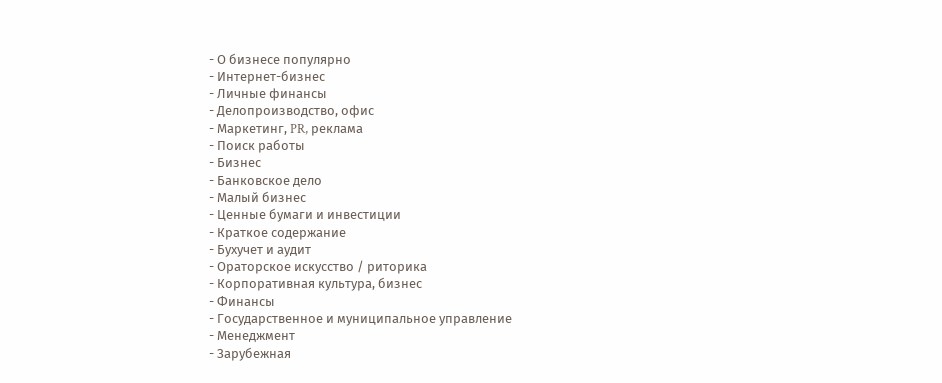- О бизнесе популярно
- Интернет-бизнес
- Личные финансы
- Делопроизводство, офис
- Маркетинг, PR, реклама
- Поиск работы
- Бизнес
- Банковское дело
- Малый бизнес
- Ценные бумаги и инвестиции
- Краткое содержание
- Бухучет и аудит
- Ораторское искусство / риторика
- Корпоративная культура, бизнес
- Финансы
- Государственное и муниципальное управление
- Менеджмент
- Зарубежная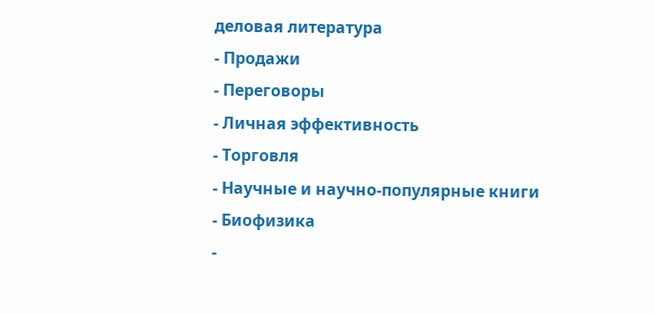деловая литература
- Продажи
- Переговоры
- Личная эффективность
- Торговля
- Научные и научно-популярные книги
- Биофизика
-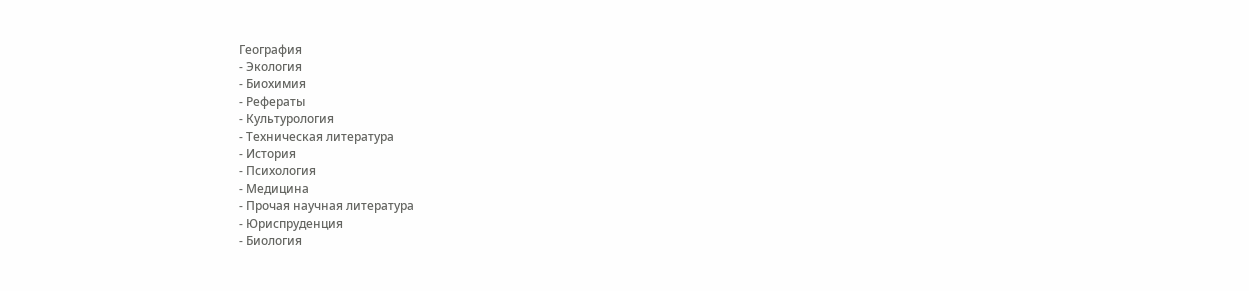География
- Экология
- Биохимия
- Рефераты
- Культурология
- Техническая литература
- История
- Психология
- Медицина
- Прочая научная литература
- Юриспруденция
- Биология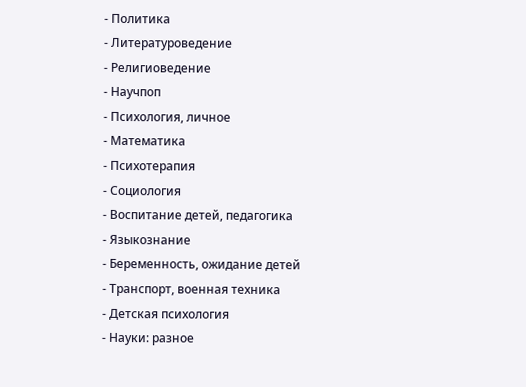- Политика
- Литературоведение
- Религиоведение
- Научпоп
- Психология, личное
- Математика
- Психотерапия
- Социология
- Воспитание детей, педагогика
- Языкознание
- Беременность, ожидание детей
- Транспорт, военная техника
- Детская психология
- Науки: разное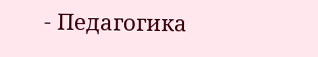- Педагогика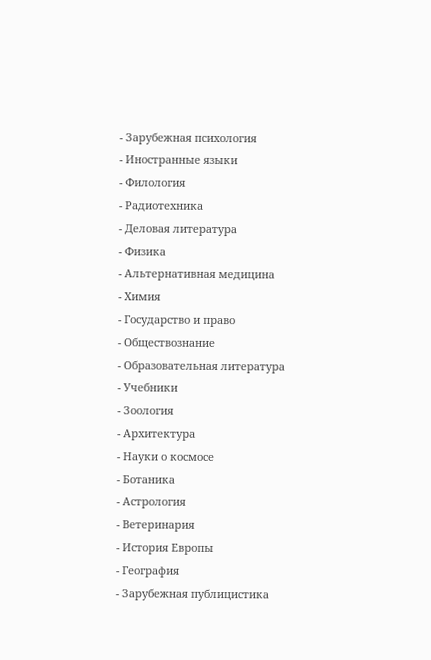- Зарубежная психология
- Иностранные языки
- Филология
- Радиотехника
- Деловая литература
- Физика
- Альтернативная медицина
- Химия
- Государство и право
- Обществознание
- Образовательная литература
- Учебники
- Зоология
- Архитектура
- Науки о космосе
- Ботаника
- Астрология
- Ветеринария
- История Европы
- География
- Зарубежная публицистика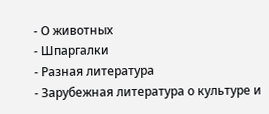- О животных
- Шпаргалки
- Разная литература
- Зарубежная литература о культуре и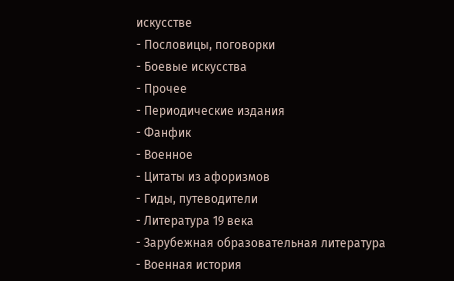искусстве
- Пословицы, поговорки
- Боевые искусства
- Прочее
- Периодические издания
- Фанфик
- Военное
- Цитаты из афоризмов
- Гиды, путеводители
- Литература 19 века
- Зарубежная образовательная литература
- Военная история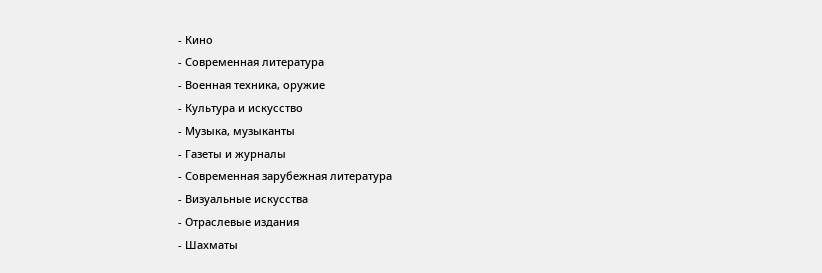- Кино
- Современная литература
- Военная техника, оружие
- Культура и искусство
- Музыка, музыканты
- Газеты и журналы
- Современная зарубежная литература
- Визуальные искусства
- Отраслевые издания
- Шахматы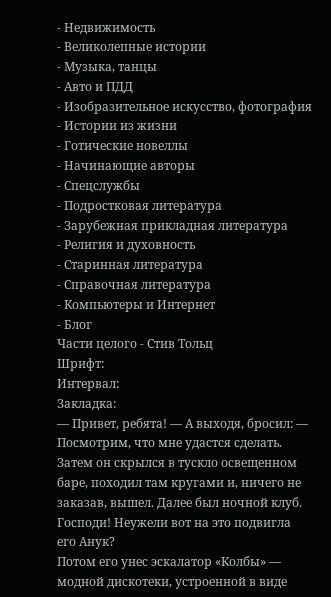- Недвижимость
- Великолепные истории
- Музыка, танцы
- Авто и ПДД
- Изобразительное искусство, фотография
- Истории из жизни
- Готические новеллы
- Начинающие авторы
- Спецслужбы
- Подростковая литература
- Зарубежная прикладная литература
- Религия и духовность
- Старинная литература
- Справочная литература
- Компьютеры и Интернет
- Блог
Части целого - Стив Тольц
Шрифт:
Интервал:
Закладка:
— Привет, ребята! — А выходя, бросил: — Посмотрим, что мне удастся сделать.
Затем он скрылся в тускло освещенном баре, походил там кругами и, ничего не заказав, вышел. Далее был ночной клуб. Господи! Неужели вот на это подвигла его Анук?
Потом его унес эскалатор «Колбы» — модной дискотеки, устроенной в виде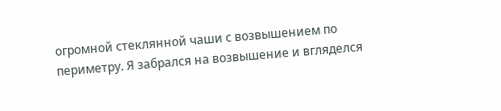огромной стеклянной чаши с возвышением по периметру. Я забрался на возвышение и вгляделся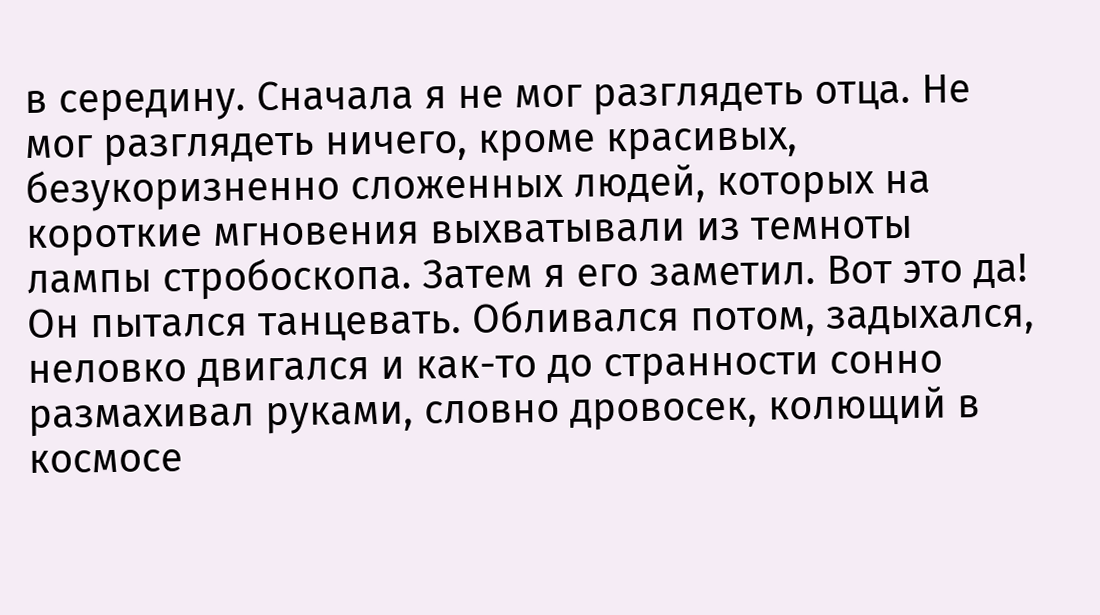в середину. Сначала я не мог разглядеть отца. Не мог разглядеть ничего, кроме красивых, безукоризненно сложенных людей, которых на короткие мгновения выхватывали из темноты лампы стробоскопа. Затем я его заметил. Вот это да! Он пытался танцевать. Обливался потом, задыхался, неловко двигался и как-то до странности сонно размахивал руками, словно дровосек, колющий в космосе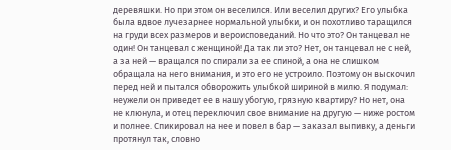деревяшки. Но при этом он веселился. Или веселил других? Его улыбка была вдвое лучезарнее нормальной улыбки, и он похотливо таращился на груди всех размеров и вероисповеданий. Но что это? Он танцевал не один! Он танцевал с женщиной! Да так ли это? Нет, он танцевал не с ней, а за ней — вращался по спирали за ее спиной, а она не слишком обращала на него внимания, и это его не устроило. Поэтому он выскочил перед ней и пытался обворожить улыбкой шириной в милю. Я подумал: неужели он приведет ее в нашу убогую, грязную квартиру? Но нет, она не клюнула, и отец переключил свое внимание на другую — ниже ростом и полнее. Спикировал на нее и повел в бар — заказал выпивку, а деньги протянул так, словно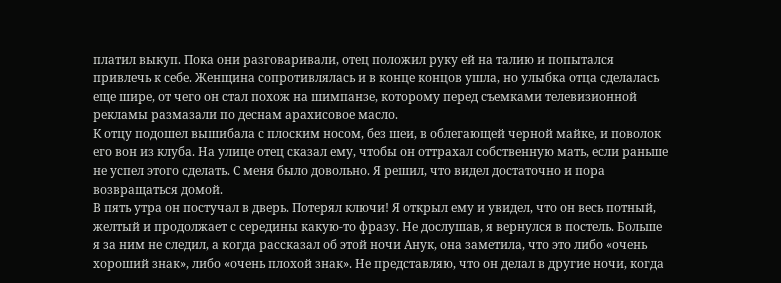платил выкуп. Пока они разговаривали, отец положил руку ей на талию и попытался привлечь к себе. Женщина сопротивлялась и в конце концов ушла, но улыбка отца сделалась еще шире, от чего он стал похож на шимпанзе, которому перед съемками телевизионной рекламы размазали по деснам арахисовое масло.
К отцу подошел вышибала с плоским носом, без шеи, в облегающей черной майке, и поволок его вон из клуба. На улице отец сказал ему, чтобы он оттрахал собственную мать, если раньше не успел этого сделать. С меня было довольно. Я решил, что видел достаточно и пора возвращаться домой.
В пять утра он постучал в дверь. Потерял ключи! Я открыл ему и увидел, что он весь потный, желтый и продолжает с середины какую-то фразу. Не дослушав, я вернулся в постель. Больше я за ним не следил, а когда рассказал об этой ночи Анук, она заметила, что это либо «очень хороший знак», либо «очень плохой знак». Не представляю, что он делал в другие ночи, когда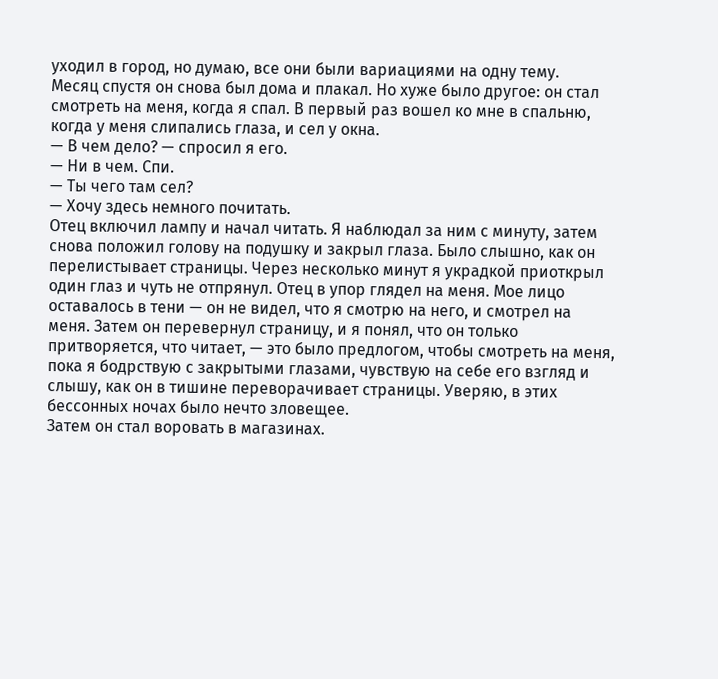уходил в город, но думаю, все они были вариациями на одну тему.
Месяц спустя он снова был дома и плакал. Но хуже было другое: он стал смотреть на меня, когда я спал. В первый раз вошел ко мне в спальню, когда у меня слипались глаза, и сел у окна.
— В чем дело? — спросил я его.
— Ни в чем. Спи.
— Ты чего там сел?
— Хочу здесь немного почитать.
Отец включил лампу и начал читать. Я наблюдал за ним с минуту, затем снова положил голову на подушку и закрыл глаза. Было слышно, как он перелистывает страницы. Через несколько минут я украдкой приоткрыл один глаз и чуть не отпрянул. Отец в упор глядел на меня. Мое лицо оставалось в тени — он не видел, что я смотрю на него, и смотрел на меня. Затем он перевернул страницу, и я понял, что он только притворяется, что читает, — это было предлогом, чтобы смотреть на меня, пока я бодрствую с закрытыми глазами, чувствую на себе его взгляд и слышу, как он в тишине переворачивает страницы. Уверяю, в этих бессонных ночах было нечто зловещее.
Затем он стал воровать в магазинах.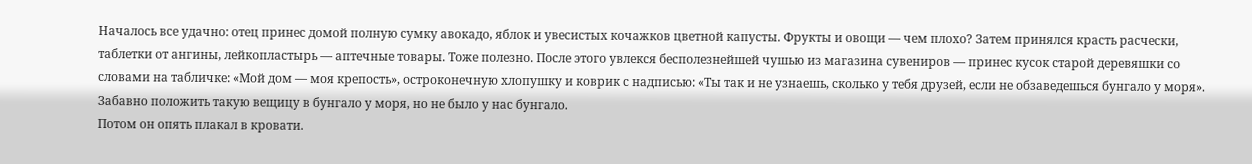Началось все удачно: отец принес домой полную сумку авокадо, яблок и увесистых кочажков цветной капусты. Фрукты и овощи — чем плохо? Затем принялся красть расчески, таблетки от ангины, лейкопластырь — аптечные товары. Тоже полезно. После этого увлекся бесполезнейшей чушью из магазина сувениров — принес кусок старой деревяшки со словами на табличке: «Мой дом — моя крепость», остроконечную хлопушку и коврик с надписью: «Ты так и не узнаешь, сколько у тебя друзей, если не обзаведешься бунгало у моря». Забавно положить такую вещицу в бунгало у моря, но не было у нас бунгало.
Потом он опять плакал в кровати.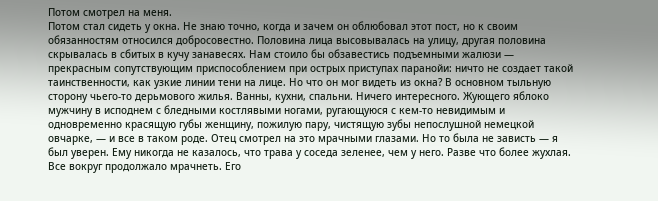Потом смотрел на меня.
Потом стал сидеть у окна. Не знаю точно, когда и зачем он облюбовал этот пост, но к своим обязанностям относился добросовестно. Половина лица высовывалась на улицу, другая половина скрывалась в сбитых в кучу занавесях. Нам стоило бы обзавестись подъемными жалюзи — прекрасным сопутствующим приспособлением при острых приступах паранойи: ничто не создает такой таинственности, как узкие линии тени на лице. Но что он мог видеть из окна? В основном тыльную сторону чьего-то дерьмового жилья. Ванны, кухни, спальни. Ничего интересного. Жующего яблоко мужчину в исподнем с бледными костлявыми ногами, ругающуюся с кем-то невидимым и одновременно красящую губы женщину, пожилую пару, чистящую зубы непослушной немецкой овчарке, — и все в таком роде. Отец смотрел на это мрачными глазами. Но то была не зависть — я был уверен. Ему никогда не казалось, что трава у соседа зеленее, чем у него. Разве что более жухлая.
Все вокруг продолжало мрачнеть. Его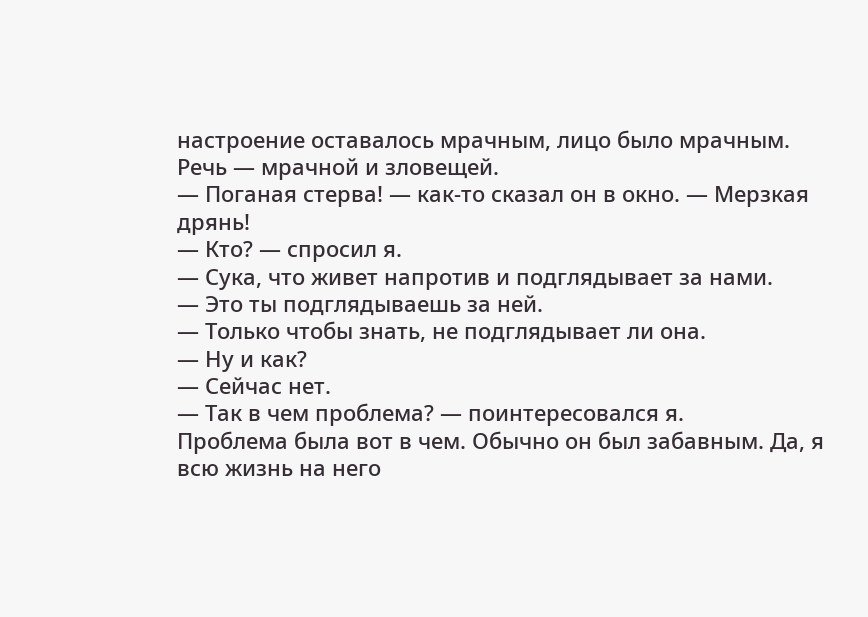настроение оставалось мрачным, лицо было мрачным. Речь — мрачной и зловещей.
— Поганая стерва! — как-то сказал он в окно. — Мерзкая дрянь!
— Кто? — спросил я.
— Сука, что живет напротив и подглядывает за нами.
— Это ты подглядываешь за ней.
— Только чтобы знать, не подглядывает ли она.
— Ну и как?
— Сейчас нет.
— Так в чем проблема? — поинтересовался я.
Проблема была вот в чем. Обычно он был забавным. Да, я всю жизнь на него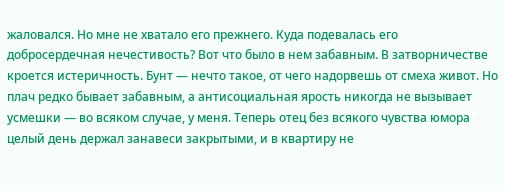жаловался. Но мне не хватало его прежнего. Куда подевалась его добросердечная нечестивость? Вот что было в нем забавным. В затворничестве кроется истеричность. Бунт — нечто такое, от чего надорвешь от смеха живот. Но плач редко бывает забавным, а антисоциальная ярость никогда не вызывает усмешки — во всяком случае, у меня. Теперь отец без всякого чувства юмора целый день держал занавеси закрытыми, и в квартиру не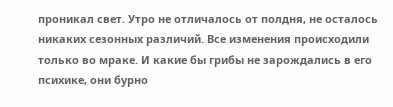проникал свет. Утро не отличалось от полдня, не осталось никаких сезонных различий. Все изменения происходили только во мраке. И какие бы грибы не зарождались в его психике, они бурно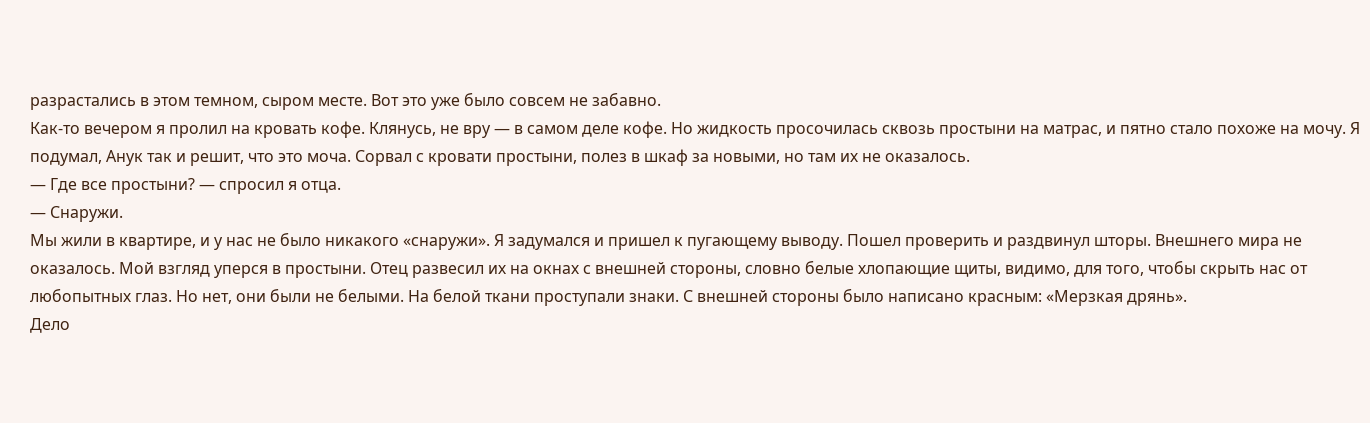разрастались в этом темном, сыром месте. Вот это уже было совсем не забавно.
Как-то вечером я пролил на кровать кофе. Клянусь, не вру — в самом деле кофе. Но жидкость просочилась сквозь простыни на матрас, и пятно стало похоже на мочу. Я подумал, Анук так и решит, что это моча. Сорвал с кровати простыни, полез в шкаф за новыми, но там их не оказалось.
— Где все простыни? — спросил я отца.
— Снаружи.
Мы жили в квартире, и у нас не было никакого «снаружи». Я задумался и пришел к пугающему выводу. Пошел проверить и раздвинул шторы. Внешнего мира не оказалось. Мой взгляд уперся в простыни. Отец развесил их на окнах с внешней стороны, словно белые хлопающие щиты, видимо, для того, чтобы скрыть нас от любопытных глаз. Но нет, они были не белыми. На белой ткани проступали знаки. С внешней стороны было написано красным: «Мерзкая дрянь».
Дело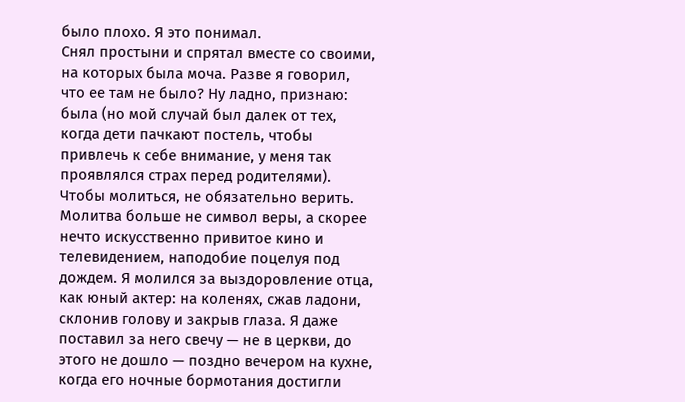было плохо. Я это понимал.
Снял простыни и спрятал вместе со своими, на которых была моча. Разве я говорил, что ее там не было? Ну ладно, признаю: была (но мой случай был далек от тех, когда дети пачкают постель, чтобы привлечь к себе внимание, у меня так проявлялся страх перед родителями).
Чтобы молиться, не обязательно верить. Молитва больше не символ веры, а скорее нечто искусственно привитое кино и телевидением, наподобие поцелуя под дождем. Я молился за выздоровление отца, как юный актер: на коленях, сжав ладони, склонив голову и закрыв глаза. Я даже поставил за него свечу — не в церкви, до этого не дошло — поздно вечером на кухне, когда его ночные бормотания достигли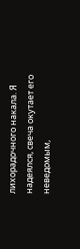лихорадочного накала. Я надеялся, свеча окутает его неведомым,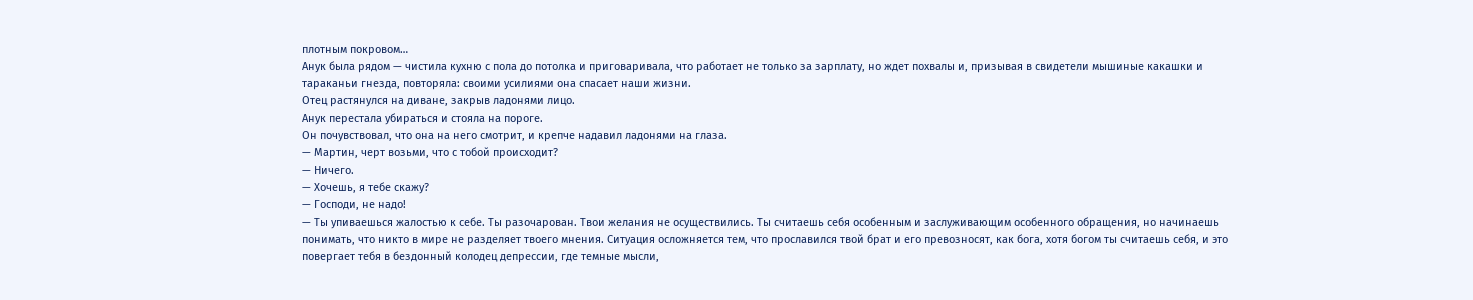плотным покровом…
Анук была рядом — чистила кухню с пола до потолка и приговаривала, что работает не только за зарплату, но ждет похвалы и, призывая в свидетели мышиные какашки и тараканьи гнезда, повторяла: своими усилиями она спасает наши жизни.
Отец растянулся на диване, закрыв ладонями лицо.
Анук перестала убираться и стояла на пороге.
Он почувствовал, что она на него смотрит, и крепче надавил ладонями на глаза.
— Мартин, черт возьми, что с тобой происходит?
— Ничего.
— Хочешь, я тебе скажу?
— Господи, не надо!
— Ты упиваешься жалостью к себе. Ты разочарован. Твои желания не осуществились. Ты считаешь себя особенным и заслуживающим особенного обращения, но начинаешь понимать, что никто в мире не разделяет твоего мнения. Ситуация осложняется тем, что прославился твой брат и его превозносят, как бога, хотя богом ты считаешь себя, и это повергает тебя в бездонный колодец депрессии, где темные мысли,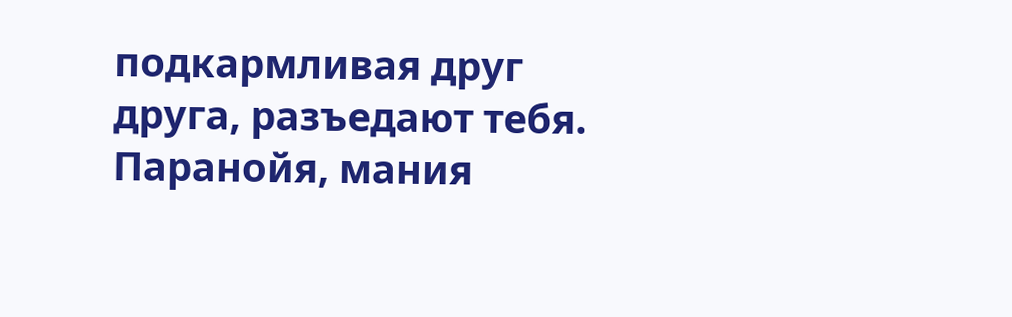подкармливая друг друга, разъедают тебя. Паранойя, мания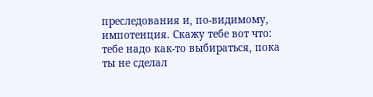преследования и, по-видимому, импотенция. Скажу тебе вот что: тебе надо как-то выбираться, пока ты не сделал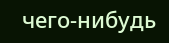чего-нибудь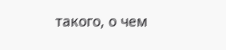такого, о чем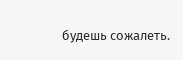будешь сожалеть.